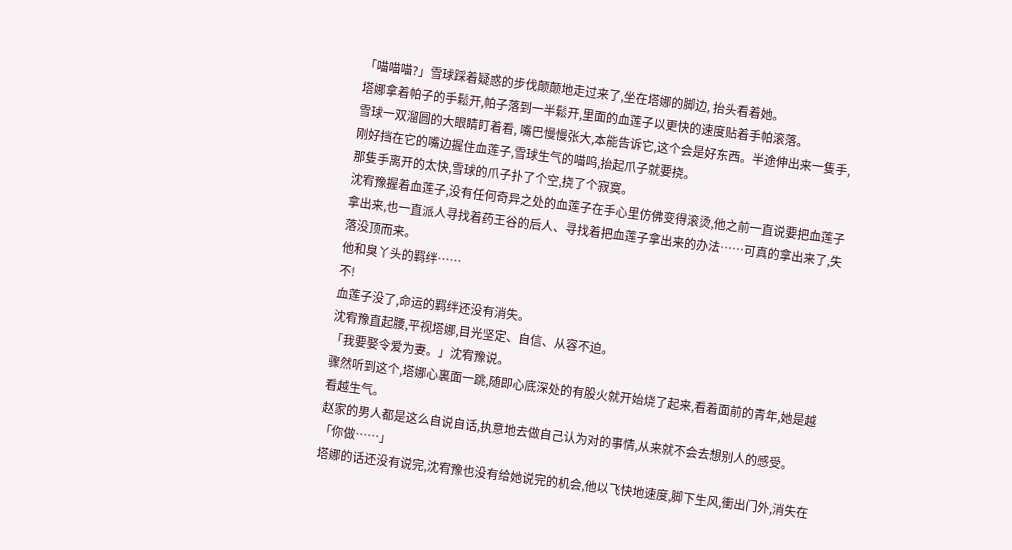「喵喵喵?」雪球踩着疑惑的步伐颠颠地走过来了,坐在塔娜的脚边, 抬头看着她。
塔娜拿着帕子的手鬆开,帕子落到一半鬆开,里面的血莲子以更快的速度贴着手帕滚落。
雪球一双溜圆的大眼睛盯着看, 嘴巴慢慢张大,本能告诉它,这个会是好东西。半途伸出来一隻手,刚好挡在它的嘴边握住血莲子,雪球生气的喵呜,抬起爪子就要挠。
那隻手离开的太快,雪球的爪子扑了个空,挠了个寂寞。
沈宥豫握着血莲子,没有任何奇异之处的血莲子在手心里仿佛变得滚烫,他之前一直说要把血莲子拿出来,也一直派人寻找着药王谷的后人、寻找着把血莲子拿出来的办法……可真的拿出来了,失落没顶而来。
他和臭丫头的羁绊……
不!
血莲子没了,命运的羁绊还没有消失。
沈宥豫直起腰,平视塔娜,目光坚定、自信、从容不迫。
「我要娶令爱为妻。」沈宥豫说。
骤然听到这个,塔娜心裏面一跳,随即心底深处的有股火就开始烧了起来,看着面前的青年,她是越看越生气。
赵家的男人都是这么自说自话,执意地去做自己认为对的事情,从来就不会去想别人的感受。
「你做……」
塔娜的话还没有说完,沈宥豫也没有给她说完的机会,他以飞快地速度,脚下生风,衝出门外,消失在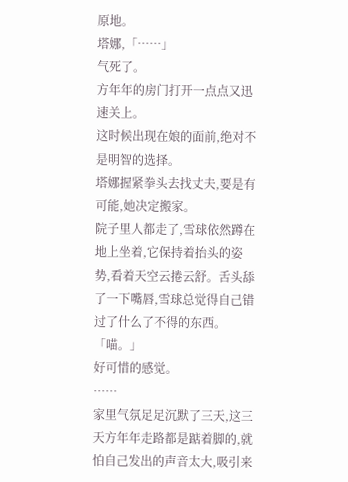原地。
塔娜,「……」
气死了。
方年年的房门打开一点点又迅速关上。
这时候出现在娘的面前,绝对不是明智的选择。
塔娜握紧拳头去找丈夫,要是有可能,她决定搬家。
院子里人都走了,雪球依然蹲在地上坐着,它保持着抬头的姿势,看着天空云捲云舒。舌头舔了一下嘴唇,雪球总觉得自己错过了什么了不得的东西。
「喵。」
好可惜的感觉。
……
家里气氛足足沉默了三天,这三天方年年走路都是踮着脚的,就怕自己发出的声音太大,吸引来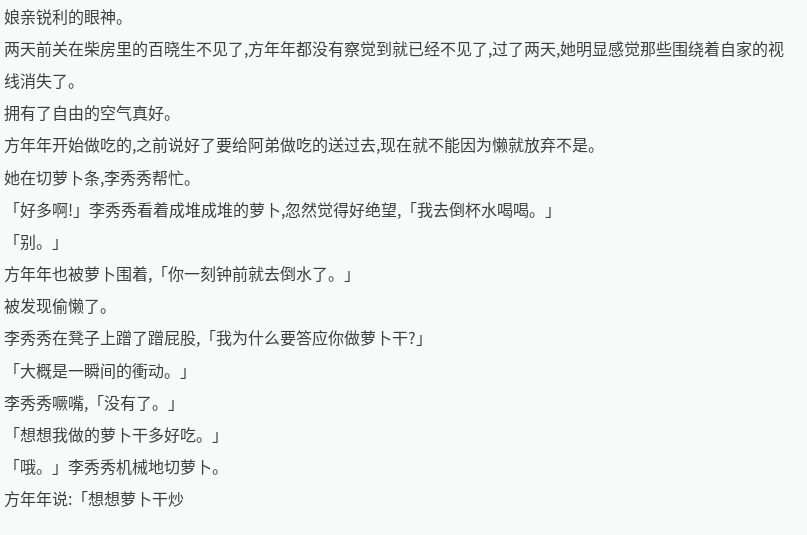娘亲锐利的眼神。
两天前关在柴房里的百晓生不见了,方年年都没有察觉到就已经不见了,过了两天,她明显感觉那些围绕着自家的视线消失了。
拥有了自由的空气真好。
方年年开始做吃的,之前说好了要给阿弟做吃的送过去,现在就不能因为懒就放弃不是。
她在切萝卜条,李秀秀帮忙。
「好多啊!」李秀秀看着成堆成堆的萝卜,忽然觉得好绝望,「我去倒杯水喝喝。」
「别。」
方年年也被萝卜围着,「你一刻钟前就去倒水了。」
被发现偷懒了。
李秀秀在凳子上蹭了蹭屁股,「我为什么要答应你做萝卜干?」
「大概是一瞬间的衝动。」
李秀秀噘嘴,「没有了。」
「想想我做的萝卜干多好吃。」
「哦。」李秀秀机械地切萝卜。
方年年说:「想想萝卜干炒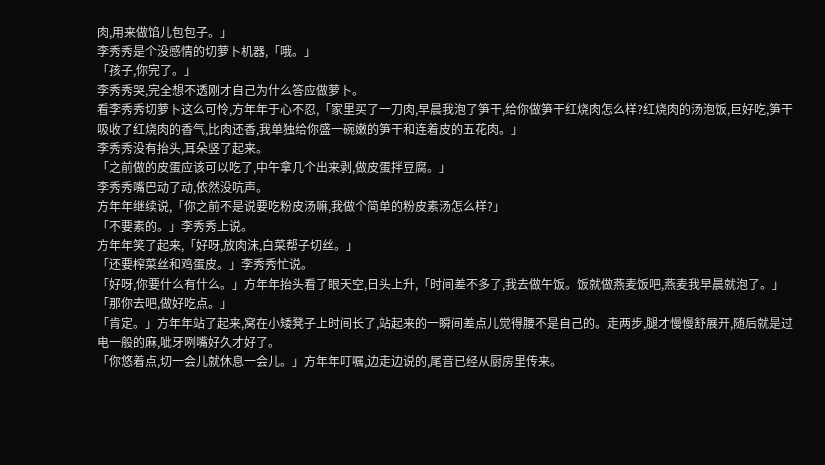肉,用来做馅儿包包子。」
李秀秀是个没感情的切萝卜机器,「哦。」
「孩子,你完了。」
李秀秀哭,完全想不透刚才自己为什么答应做萝卜。
看李秀秀切萝卜这么可怜,方年年于心不忍,「家里买了一刀肉,早晨我泡了笋干,给你做笋干红烧肉怎么样?红烧肉的汤泡饭,巨好吃,笋干吸收了红烧肉的香气,比肉还香,我单独给你盛一碗嫩的笋干和连着皮的五花肉。」
李秀秀没有抬头,耳朵竖了起来。
「之前做的皮蛋应该可以吃了,中午拿几个出来剥,做皮蛋拌豆腐。」
李秀秀嘴巴动了动,依然没吭声。
方年年继续说,「你之前不是说要吃粉皮汤嘛,我做个简单的粉皮素汤怎么样?」
「不要素的。」李秀秀上说。
方年年笑了起来,「好呀,放肉沫,白菜帮子切丝。」
「还要榨菜丝和鸡蛋皮。」李秀秀忙说。
「好呀,你要什么有什么。」方年年抬头看了眼天空,日头上升,「时间差不多了,我去做午饭。饭就做燕麦饭吧,燕麦我早晨就泡了。」
「那你去吧,做好吃点。」
「肯定。」方年年站了起来,窝在小矮凳子上时间长了,站起来的一瞬间差点儿觉得腰不是自己的。走两步,腿才慢慢舒展开,随后就是过电一般的麻,呲牙咧嘴好久才好了。
「你悠着点,切一会儿就休息一会儿。」方年年叮嘱,边走边说的,尾音已经从厨房里传来。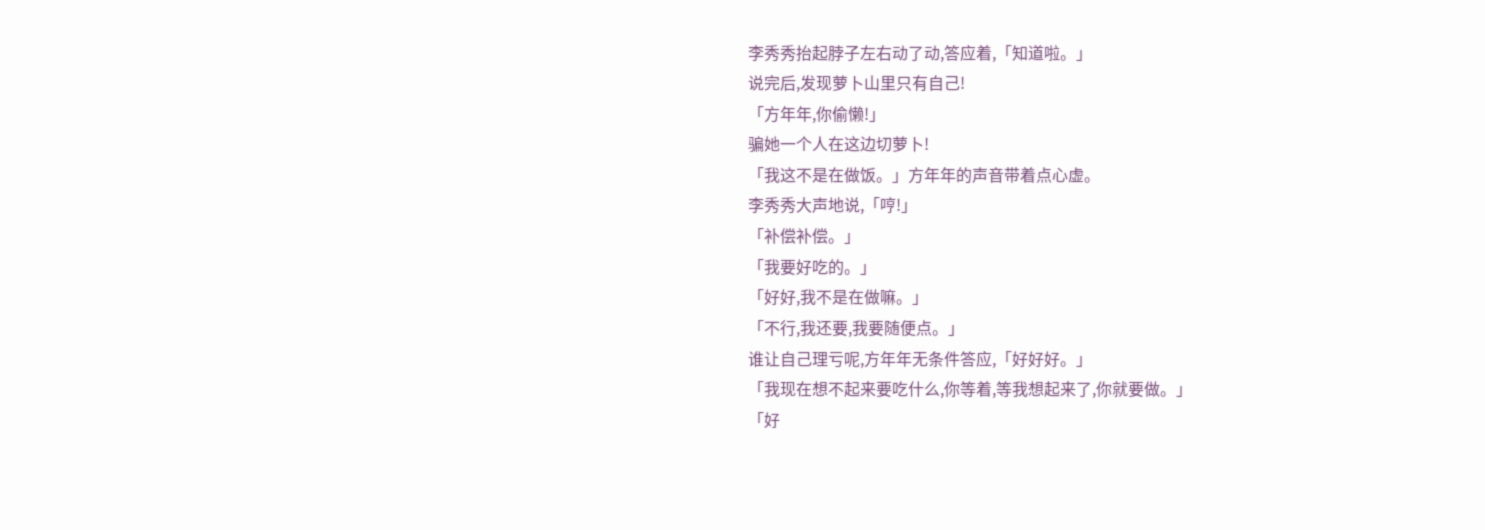李秀秀抬起脖子左右动了动,答应着,「知道啦。」
说完后,发现萝卜山里只有自己!
「方年年,你偷懒!」
骗她一个人在这边切萝卜!
「我这不是在做饭。」方年年的声音带着点心虚。
李秀秀大声地说,「哼!」
「补偿补偿。」
「我要好吃的。」
「好好,我不是在做嘛。」
「不行,我还要,我要随便点。」
谁让自己理亏呢,方年年无条件答应,「好好好。」
「我现在想不起来要吃什么,你等着,等我想起来了,你就要做。」
「好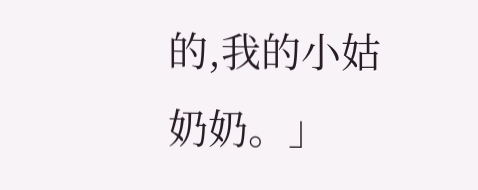的,我的小姑奶奶。」